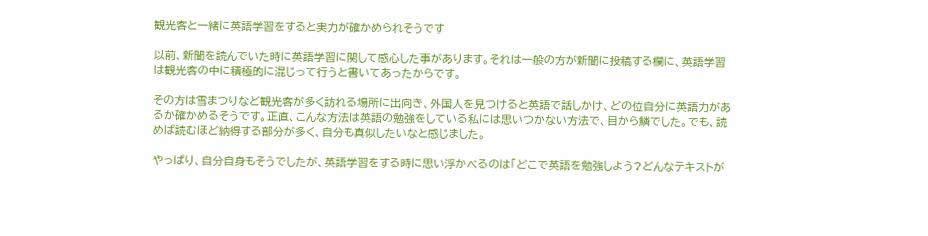観光客と一緒に英語学習をすると実力が確かめられそうです

以前、新聞を読んでいた時に英語学習に関して感心した事があります。それは一般の方が新聞に投稿する欄に、英語学習は観光客の中に積極的に混じって行うと書いてあったからです。

その方は雪まつりなど観光客が多く訪れる場所に出向き、外国人を見つけると英語で話しかけ、どの位自分に英語力があるか確かめるそうです。正直、こんな方法は英語の勉強をしている私には思いつかない方法で、目から鱗でした。でも、読めば読むほど納得する部分が多く、自分も真似したいなと感じました。

やっぱり、自分自身もそうでしたが、英語学習をする時に思い浮かべるのは「どこで英語を勉強しよう?どんなテキストが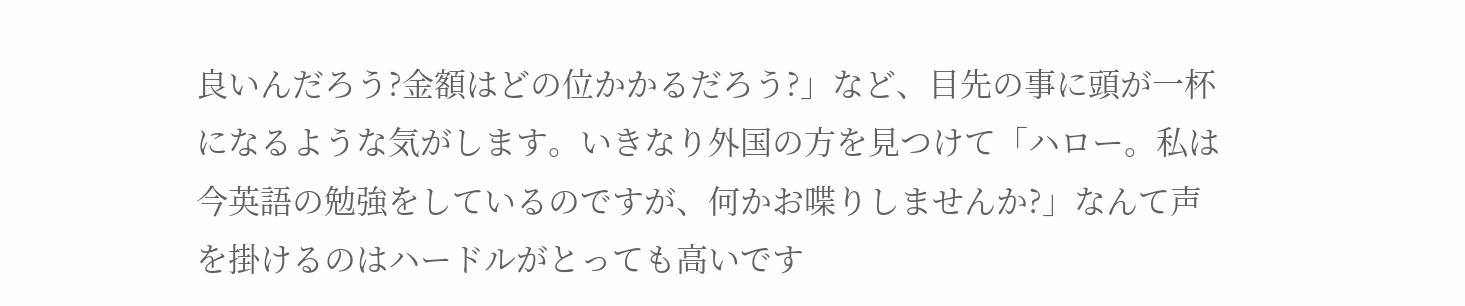良いんだろう?金額はどの位かかるだろう?」など、目先の事に頭が一杯になるような気がします。いきなり外国の方を見つけて「ハロー。私は今英語の勉強をしているのですが、何かお喋りしませんか?」なんて声を掛けるのはハードルがとっても高いです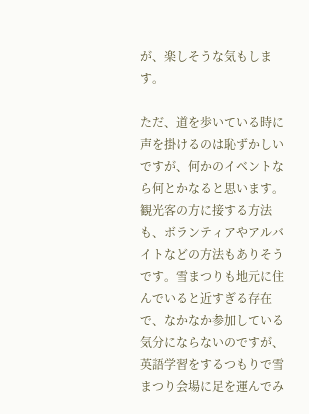が、楽しそうな気もします。

ただ、道を歩いている時に声を掛けるのは恥ずかしいですが、何かのイベントなら何とかなると思います。観光客の方に接する方法も、ボランティアやアルバイトなどの方法もありそうです。雪まつりも地元に住んでいると近すぎる存在で、なかなか参加している気分にならないのですが、英語学習をするつもりで雪まつり会場に足を運んでみ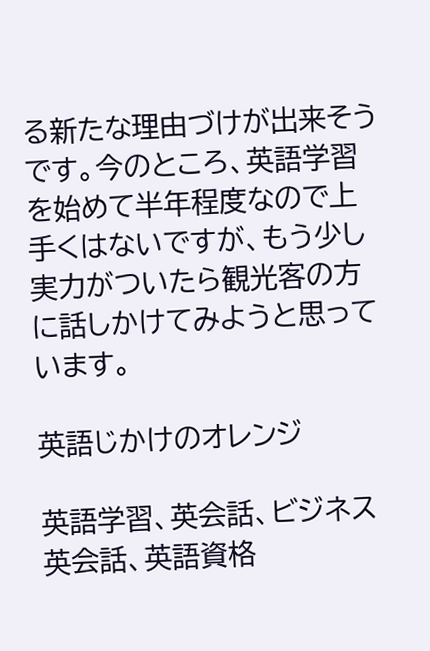る新たな理由づけが出来そうです。今のところ、英語学習を始めて半年程度なので上手くはないですが、もう少し実力がついたら観光客の方に話しかけてみようと思っています。

英語じかけのオレンジ

英語学習、英会話、ビジネス英会話、英語資格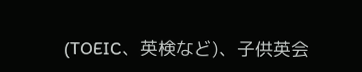(TOEIC、英検など)、子供英会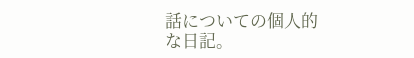話についての個人的な日記。